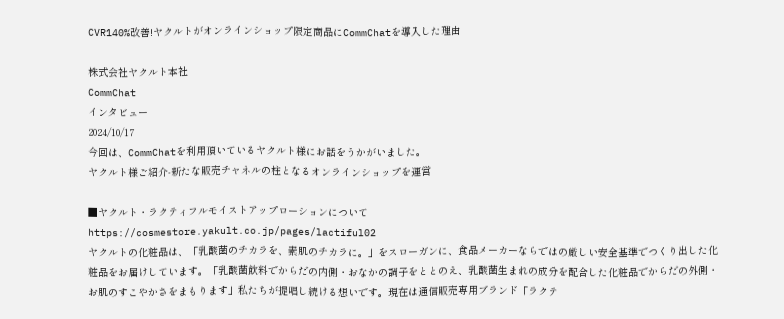CVR140%改善!ヤクルトがオンラインショップ限定商品にCommChatを導入した理由

株式会社ヤクルト本社
CommChat
インタビュー
2024/10/17
今回は、CommChatを利用頂いているヤクルト様にお話をうかがいました。
ヤクルト様ご紹介-新たな販売チャネルの柱となるオンラインショップを運営

■ヤクルト・ラクティフルモイストアップローションについて
https://cosmestore.yakult.co.jp/pages/lactiful02
ヤクルトの化粧品は、「乳酸菌のチカラを、素肌のチカラに。」をスローガンに、食品メーカーならではの厳しい安全基準でつくり出した化粧品をお届けしています。「乳酸菌飲料でからだの内側・おなかの調子をととのえ、乳酸菌生まれの成分を配合した化粧品でからだの外側・お肌のすこやかさをまもります」私たちが提唱し続ける想いです。現在は通信販売専用ブランド「ラクテ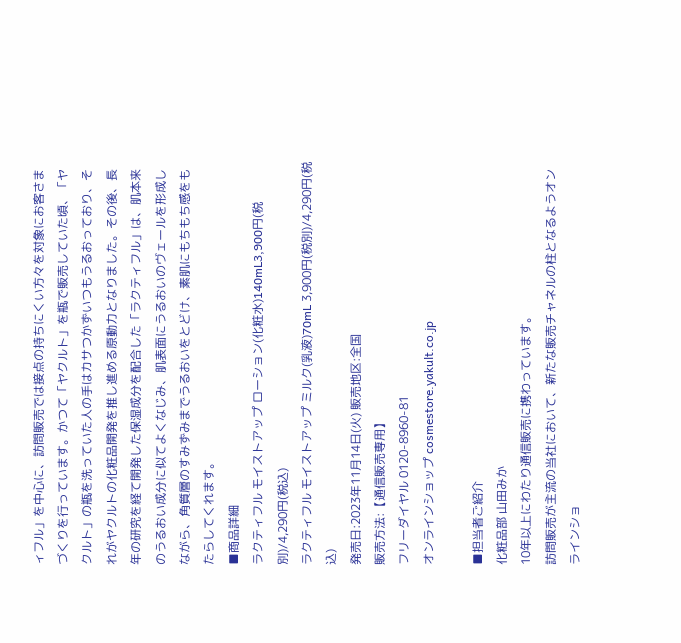ィフル」を中心に、訪問販売では接点の持ちにくい方々を対象にお客さまづくりを行っています。かつて「ヤクルト」を瓶で販売していた頃、「ヤクルト」の瓶を洗っていた人の手はカサつかずいつもうるおっており、それがヤクルトの化粧品開発を推し進める原動力となりました。その後、長年の研究を経て開発した保湿成分を配合した「ラクティフル」は、肌本来のうるおい成分に似てよくなじみ、肌表面にうるおいのヴェールを形成しながら、角質層のすみずみまでうるおいをとどけ、素肌にもちもち感をもたらしてくれます。
■商品詳細
ラクティフル モイストアップ ローション(化粧水)140mL3,900円(税別)/4,290円(税込)
ラクティフル モイストアップ ミルク(乳液)70mL 3,900円(税別)/4,290円(税込)
発売日:2023年11月14日(火) 販売地区:全国
販売方法:【通信販売専用】
フリーダイヤル 0120-8960-81
オンラインショップ cosmestore.yakult.co.jp

■担当者ご紹介
化粧品部 山田みか
10年以上にわたり通信販売に携わっています。
訪問販売が主流の当社において、新たな販売チャネルの柱となるようオンラインショ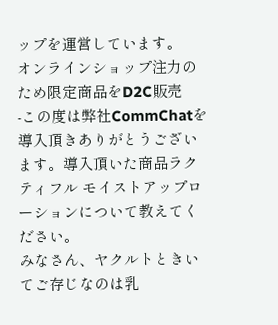ップを運営しています。
オンラインショップ注力のため限定商品をD2C販売
-この度は弊社CommChatを導入頂きありがとうございます。導入頂いた商品ラクティフル モイストアップローションについて教えてください。
みなさん、ヤクルトときいてご存じなのは乳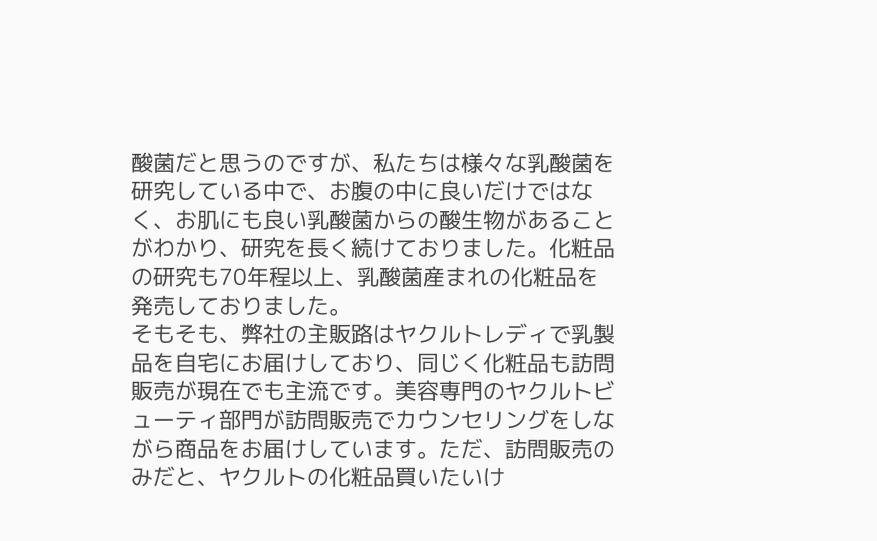酸菌だと思うのですが、私たちは様々な乳酸菌を研究している中で、お腹の中に良いだけではなく、お肌にも良い乳酸菌からの酸生物があることがわかり、研究を長く続けておりました。化粧品の研究も70年程以上、乳酸菌産まれの化粧品を発売しておりました。
そもそも、弊社の主販路はヤクルトレディで乳製品を自宅にお届けしており、同じく化粧品も訪問販売が現在でも主流です。美容専門のヤクルトビューティ部門が訪問販売でカウンセリングをしながら商品をお届けしています。ただ、訪問販売のみだと、ヤクルトの化粧品買いたいけ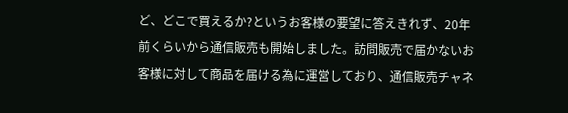ど、どこで買えるか?というお客様の要望に答えきれず、20年前くらいから通信販売も開始しました。訪問販売で届かないお客様に対して商品を届ける為に運営しており、通信販売チャネ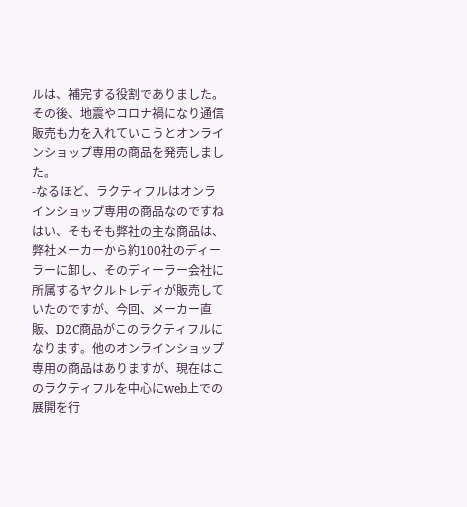ルは、補完する役割でありました。
その後、地震やコロナ禍になり通信販売も力を入れていこうとオンラインショップ専用の商品を発売しました。
-なるほど、ラクティフルはオンラインショップ専用の商品なのですね
はい、そもそも弊社の主な商品は、弊社メーカーから約100社のディーラーに卸し、そのディーラー会社に所属するヤクルトレディが販売していたのですが、今回、メーカー直販、D2C商品がこのラクティフルになります。他のオンラインショップ専用の商品はありますが、現在はこのラクティフルを中心にweb上での展開を行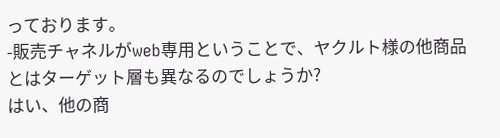っております。
-販売チャネルがweb専用ということで、ヤクルト様の他商品とはターゲット層も異なるのでしょうか?
はい、他の商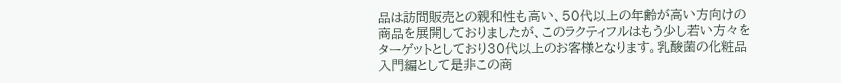品は訪問販売との親和性も高い、50代以上の年齢が高い方向けの商品を展開しておりましたが、このラクティフルはもう少し若い方々をターゲットとしており30代以上のお客様となります。乳酸菌の化粧品入門編として是非この商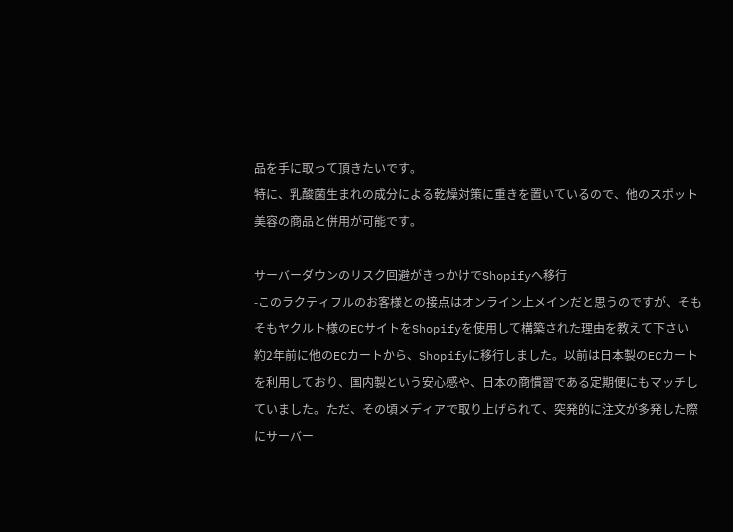品を手に取って頂きたいです。
特に、乳酸菌生まれの成分による乾燥対策に重きを置いているので、他のスポット美容の商品と併用が可能です。

サーバーダウンのリスク回避がきっかけでShopifyへ移行
-このラクティフルのお客様との接点はオンライン上メインだと思うのですが、そもそもヤクルト様のECサイトをShopifyを使用して構築された理由を教えて下さい
約2年前に他のECカートから、Shopifyに移行しました。以前は日本製のECカートを利用しており、国内製という安心感や、日本の商慣習である定期便にもマッチしていました。ただ、その頃メディアで取り上げられて、突発的に注文が多発した際にサーバー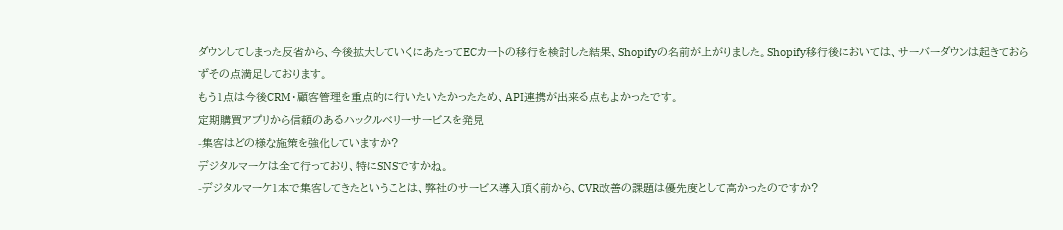ダウンしてしまった反省から、今後拡大していくにあたってECカートの移行を検討した結果、Shopifyの名前が上がりました。Shopify移行後においては、サーバーダウンは起きておらずその点満足しております。
もう1点は今後CRM・顧客管理を重点的に行いたいたかったため、API連携が出来る点もよかったです。
定期購買アプリから信頼のあるハックルベリーサービスを発見
-集客はどの様な施策を強化していますか?
デジタルマーケは全て行っており、特にSNSですかね。
-デジタルマーケ1本で集客してきたということは、弊社のサービス導入頂く前から、CVR改善の課題は優先度として高かったのですか?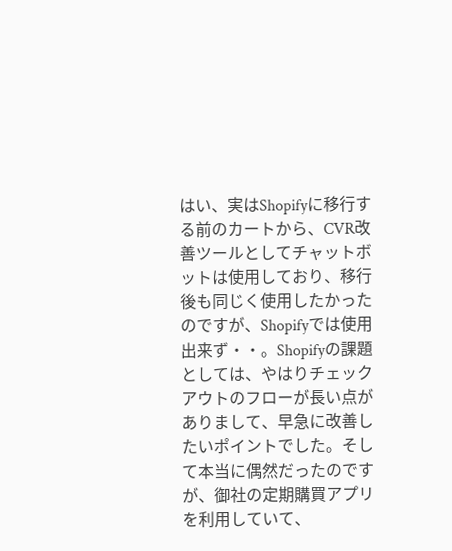はい、実はShopifyに移行する前のカートから、CVR改善ツールとしてチャットボットは使用しており、移行後も同じく使用したかったのですが、Shopifyでは使用出来ず・・。Shopifyの課題としては、やはりチェックアウトのフローが長い点がありまして、早急に改善したいポイントでした。そして本当に偶然だったのですが、御社の定期購買アプリを利用していて、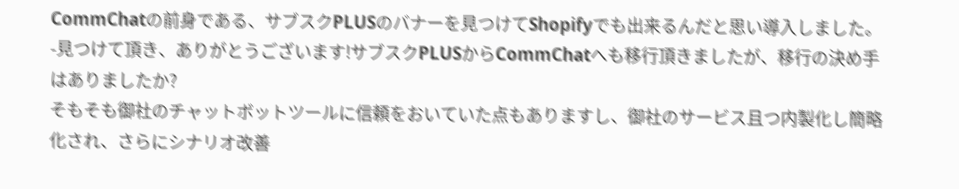CommChatの前身である、サブスクPLUSのバナーを見つけてShopifyでも出来るんだと思い導入しました。
-見つけて頂き、ありがとうございます!サブスクPLUSからCommChatへも移行頂きましたが、移行の決め手はありましたか?
そもそも御社のチャットボットツールに信頼をおいていた点もありますし、御社のサービス且つ内製化し簡略化され、さらにシナリオ改善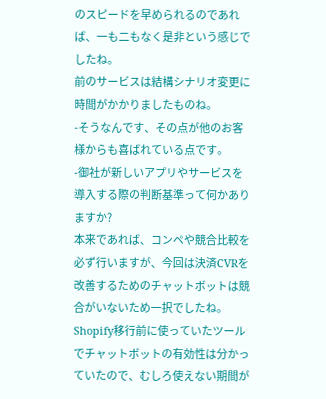のスピードを早められるのであれば、一も二もなく是非という感じでしたね。
前のサービスは結構シナリオ変更に時間がかかりましたものね。
-そうなんです、その点が他のお客様からも喜ばれている点です。
-御社が新しいアプリやサービスを導入する際の判断基準って何かありますか?
本来であれば、コンペや競合比較を必ず行いますが、今回は決済CVRを改善するためのチャットボットは競合がいないため一択でしたね。Shopify移行前に使っていたツールでチャットボットの有効性は分かっていたので、むしろ使えない期間が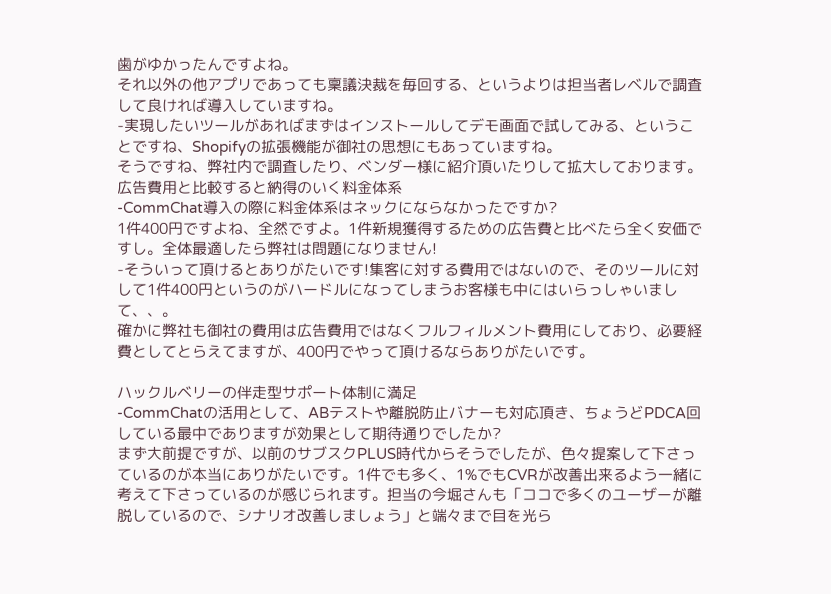歯がゆかったんですよね。
それ以外の他アプリであっても稟議決裁を毎回する、というよりは担当者レベルで調査して良ければ導入していますね。
-実現したいツールがあればまずはインストールしてデモ画面で試してみる、ということですね、Shopifyの拡張機能が御社の思想にもあっていますね。
そうですね、弊社内で調査したり、ベンダー様に紹介頂いたりして拡大しております。
広告費用と比較すると納得のいく料金体系
-CommChat導入の際に料金体系はネックにならなかったですか?
1件400円ですよね、全然ですよ。1件新規獲得するための広告費と比べたら全く安価ですし。全体最適したら弊社は問題になりません!
-そういって頂けるとありがたいです!集客に対する費用ではないので、そのツールに対して1件400円というのがハードルになってしまうお客様も中にはいらっしゃいまして、、。
確かに弊社も御社の費用は広告費用ではなくフルフィルメント費用にしており、必要経費としてとらえてますが、400円でやって頂けるならありがたいです。

ハックルベリーの伴走型サポート体制に満足
-CommChatの活用として、ABテストや離脱防止バナーも対応頂き、ちょうどPDCA回している最中でありますが効果として期待通りでしたか?
まず大前提ですが、以前のサブスクPLUS時代からそうでしたが、色々提案して下さっているのが本当にありがたいです。1件でも多く、1%でもCVRが改善出来るよう一緒に考えて下さっているのが感じられます。担当の今堀さんも「ココで多くのユーザーが離脱しているので、シナリオ改善しましょう」と端々まで目を光ら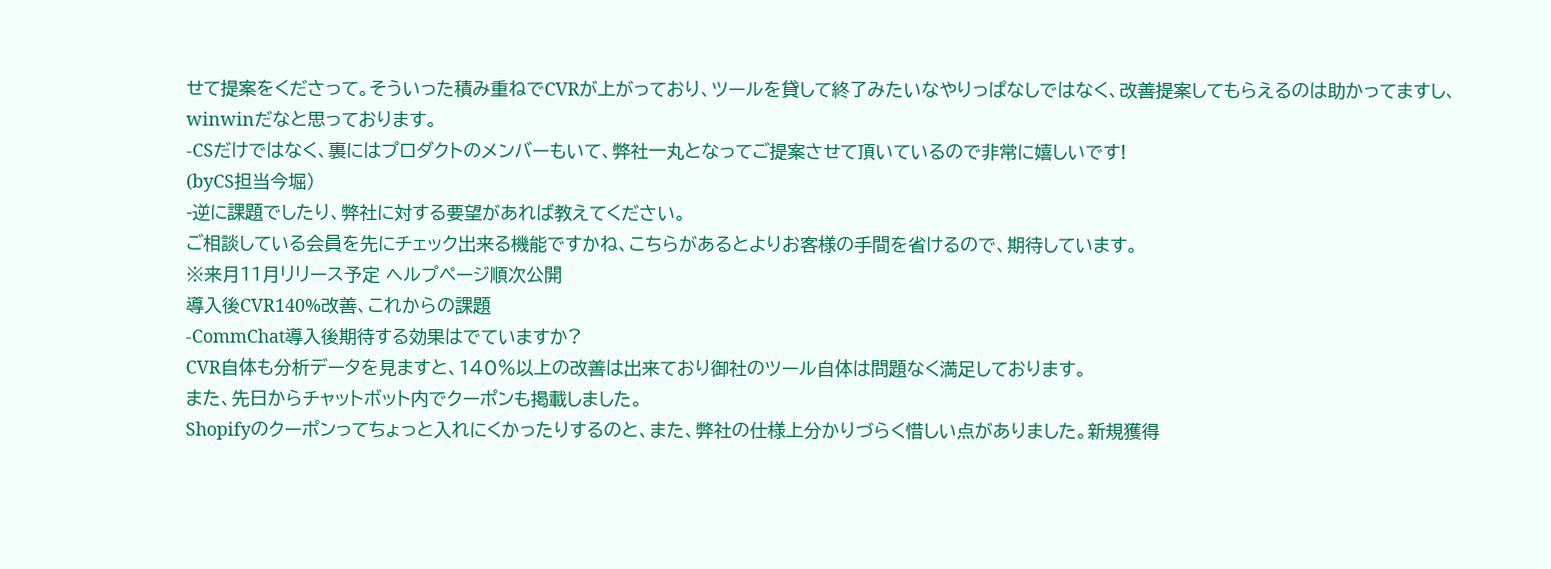せて提案をくださって。そういった積み重ねでCVRが上がっており、ツールを貸して終了みたいなやりっぱなしではなく、改善提案してもらえるのは助かってますし、winwinだなと思っております。
-CSだけではなく、裏にはプロダクトのメンバーもいて、弊社一丸となってご提案させて頂いているので非常に嬉しいです!
(byCS担当今堀)
-逆に課題でしたり、弊社に対する要望があれば教えてください。
ご相談している会員を先にチェック出来る機能ですかね、こちらがあるとよりお客様の手間を省けるので、期待しています。
※来月11月リリース予定 ヘルプページ順次公開
導入後CVR140%改善、これからの課題
-CommChat導入後期待する効果はでていますか?
CVR自体も分析データを見ますと、140%以上の改善は出来ており御社のツール自体は問題なく満足しております。
また、先日からチャットボット内でクーポンも掲載しました。
Shopifyのクーポンってちょっと入れにくかったりするのと、また、弊社の仕様上分かりづらく惜しい点がありました。新規獲得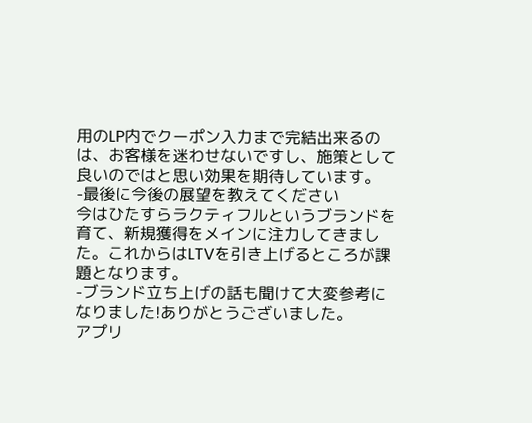用のLP内でクーポン入力まで完結出来るのは、お客様を迷わせないですし、施策として良いのではと思い効果を期待しています。
-最後に今後の展望を教えてください
今はひたすらラクティフルというブランドを育て、新規獲得をメインに注力してきました。これからはLTVを引き上げるところが課題となります。
-ブランド立ち上げの話も聞けて大変参考になりました!ありがとうございました。
アプリ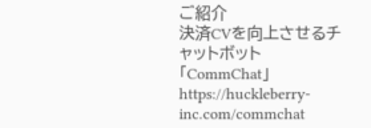ご紹介
決済CVを向上させるチャットボット「CommChat」
https://huckleberry-inc.com/commchat